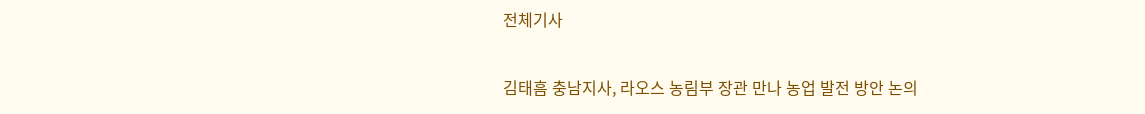전체기사

김태흠 충남지사, 라오스 농림부 장관 만나 농업 발전 방안 논의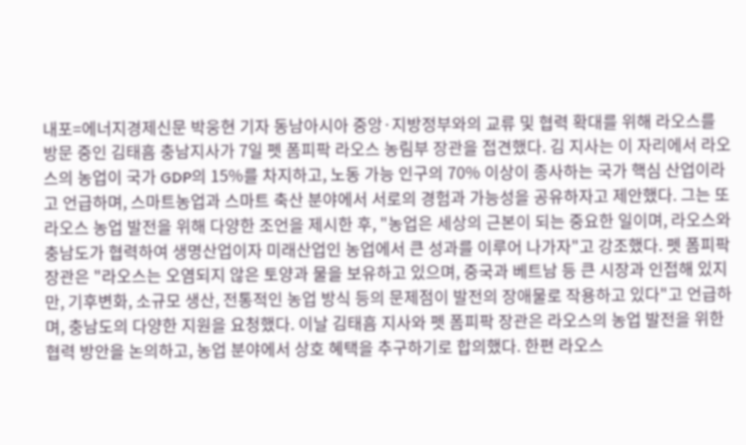내포=에너지경제신문 박웅현 기자 동남아시아 중앙·지방정부와의 교류 및 협력 확대를 위해 라오스를 방문 중인 김태흠 충남지사가 7일 펫 폼피팍 라오스 농림부 장관을 접견했다. 김 지사는 이 자리에서 라오스의 농업이 국가 GDP의 15%를 차지하고, 노동 가능 인구의 70% 이상이 종사하는 국가 핵심 산업이라고 언급하며, 스마트농업과 스마트 축산 분야에서 서로의 경험과 가능성을 공유하자고 제안했다. 그는 또 라오스 농업 발전을 위해 다양한 조언을 제시한 후, "농업은 세상의 근본이 되는 중요한 일이며, 라오스와 충남도가 협력하여 생명산업이자 미래산업인 농업에서 큰 성과를 이루어 나가자"고 강조했다. 펫 폼피팍 장관은 "라오스는 오염되지 않은 토양과 물을 보유하고 있으며, 중국과 베트남 등 큰 시장과 인접해 있지만, 기후변화, 소규모 생산, 전통적인 농업 방식 등의 문제점이 발전의 장애물로 작용하고 있다"고 언급하며, 충남도의 다양한 지원을 요청했다. 이날 김태흠 지사와 펫 폼피팍 장관은 라오스의 농업 발전을 위한 협력 방안을 논의하고, 농업 분야에서 상호 혜택을 추구하기로 합의했다. 한편 라오스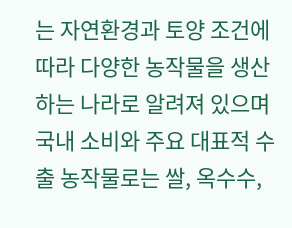는 자연환경과 토양 조건에 따라 다양한 농작물을 생산하는 나라로 알려져 있으며 국내 소비와 주요 대표적 수출 농작물로는 쌀, 옥수수,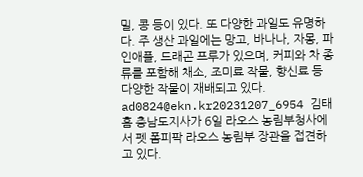밀, 콩 등이 있다. 또 다양한 과일도 유명하다. 주 생산 과일에는 망고, 바나나, 자몽, 파인애플, 드래곤 프루가 있으며, 커피와 차 종류를 포함해 채소, 조미료 작물, 향신료 등 다양한 작물이 재배되고 있다. ad0824@ekn.kr20231207_6954 김태흠 충남도지사가 6일 라오스 농림부청사에서 펫 폼피팍 라오스 농림부 장관을 접견하고 있다.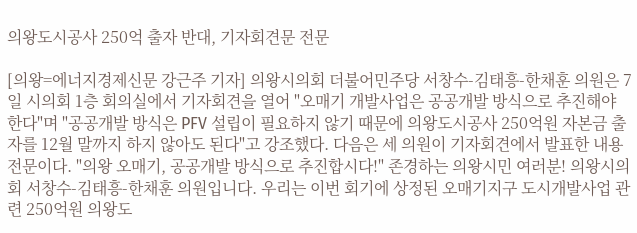의왕도시공사 250억 출자 반대, 기자회견문 전문

[의왕=에너지경제신문 강근주 기자] 의왕시의회 더불어민주당 서창수-김태흥-한채훈 의원은 7일 시의회 1층 회의실에서 기자회견을 열어 "오매기 개발사업은 공공개발 방식으로 추진해야 한다"며 "공공개발 방식은 PFV 설립이 필요하지 않기 때문에 의왕도시공사 250억원 자본금 출자를 12월 말까지 하지 않아도 된다"고 강조했다. 다음은 세 의원이 기자회견에서 발표한 내용 전문이다. "의왕 오매기, 공공개발 방식으로 추진합시다!" 존경하는 의왕시민 여러분! 의왕시의회 서창수-김태흥-한채훈 의원입니다. 우리는 이번 회기에 상정된 오매기지구 도시개발사업 관련 250억원 의왕도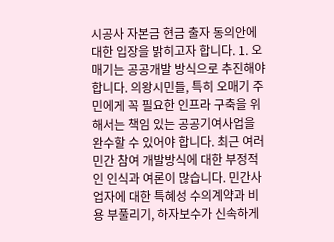시공사 자본금 현금 출자 동의안에 대한 입장을 밝히고자 합니다. 1. 오매기는 공공개발 방식으로 추진해야 합니다. 의왕시민들, 특히 오매기 주민에게 꼭 필요한 인프라 구축을 위해서는 책임 있는 공공기여사업을 완수할 수 있어야 합니다. 최근 여러 민간 참여 개발방식에 대한 부정적인 인식과 여론이 많습니다. 민간사업자에 대한 특혜성 수의계약과 비용 부풀리기, 하자보수가 신속하게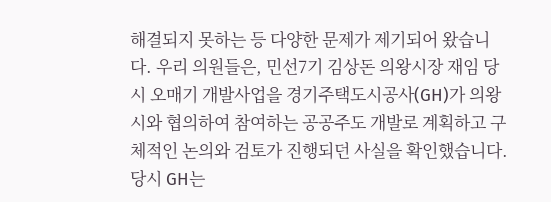해결되지 못하는 등 다양한 문제가 제기되어 왔습니다. 우리 의원들은, 민선7기 김상돈 의왕시장 재임 당시 오매기 개발사업을 경기주택도시공사(GH)가 의왕시와 협의하여 참여하는 공공주도 개발로 계획하고 구체적인 논의와 검토가 진행되던 사실을 확인했습니다. 당시 GH는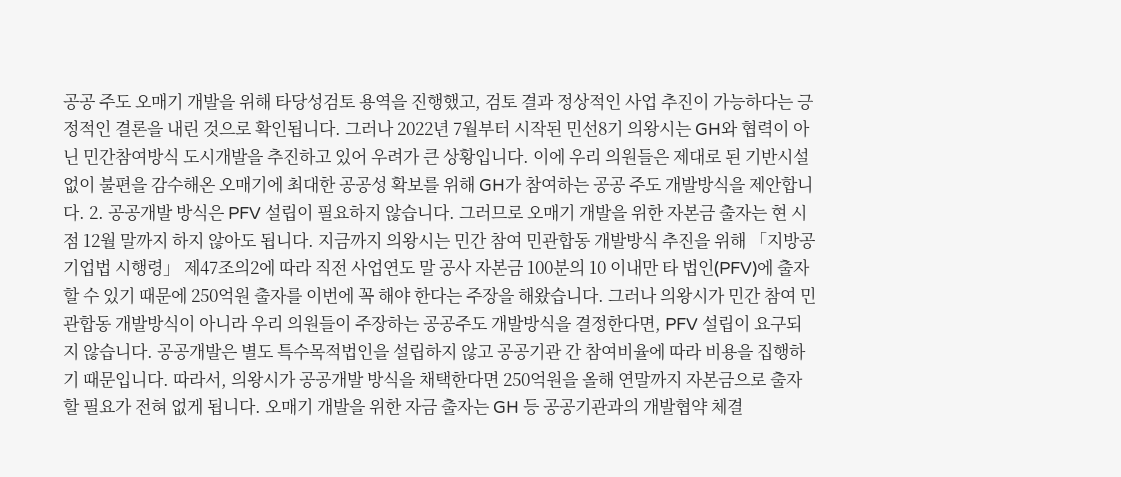공공 주도 오매기 개발을 위해 타당성검토 용역을 진행했고, 검토 결과 정상적인 사업 추진이 가능하다는 긍정적인 결론을 내린 것으로 확인됩니다. 그러나 2022년 7월부터 시작된 민선8기 의왕시는 GH와 협력이 아닌 민간참여방식 도시개발을 추진하고 있어 우려가 큰 상황입니다. 이에 우리 의원들은 제대로 된 기반시설 없이 불편을 감수해온 오매기에 최대한 공공성 확보를 위해 GH가 참여하는 공공 주도 개발방식을 제안합니다. 2. 공공개발 방식은 PFV 설립이 필요하지 않습니다. 그러므로 오매기 개발을 위한 자본금 출자는 현 시점 12월 말까지 하지 않아도 됩니다. 지금까지 의왕시는 민간 참여 민관합동 개발방식 추진을 위해 「지방공기업법 시행령」 제47조의2에 따라 직전 사업연도 말 공사 자본금 100분의 10 이내만 타 법인(PFV)에 출자할 수 있기 때문에 250억원 출자를 이번에 꼭 해야 한다는 주장을 해왔습니다. 그러나 의왕시가 민간 참여 민관합동 개발방식이 아니라 우리 의원들이 주장하는 공공주도 개발방식을 결정한다면, PFV 설립이 요구되지 않습니다. 공공개발은 별도 특수목적법인을 설립하지 않고 공공기관 간 참여비율에 따라 비용을 집행하기 때문입니다. 따라서, 의왕시가 공공개발 방식을 채택한다면 250억원을 올해 연말까지 자본금으로 출자할 필요가 전혀 없게 됩니다. 오매기 개발을 위한 자금 출자는 GH 등 공공기관과의 개발협약 체결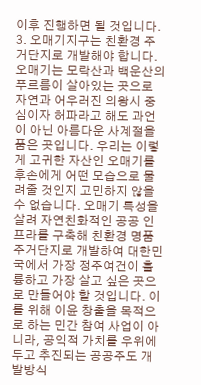이후 진행하면 될 것입니다. 3. 오매기지구는 친환경 주거단지로 개발해야 합니다. 오매기는 모락산과 백운산의 푸르름이 살아있는 곳으로 자연과 어우러진 의왕시 중심이자 허파라고 해도 과언이 아닌 아름다운 사계절을 품은 곳입니다. 우리는 이렇게 고귀한 자산인 오매기를 후손에게 어떤 모습으로 물려줄 것인지 고민하지 않을 수 없습니다. 오매기 특성을 살려 자연친화적인 공공 인프라를 구축해 친환경 명품 주거단지로 개발하여 대한민국에서 가장 정주여건이 훌륭하고 가장 살고 싶은 곳으로 만들어야 할 것입니다. 이를 위해 이윤 창출을 목적으로 하는 민간 참여 사업이 아니라, 공익적 가치를 우위에 두고 추진되는 공공주도 개발방식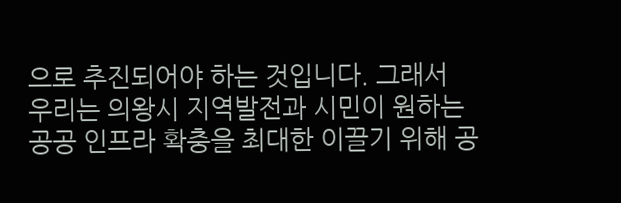으로 추진되어야 하는 것입니다. 그래서 우리는 의왕시 지역발전과 시민이 원하는 공공 인프라 확충을 최대한 이끌기 위해 공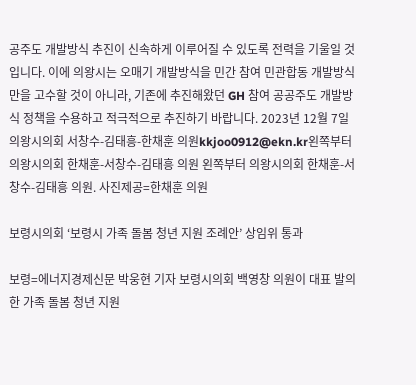공주도 개발방식 추진이 신속하게 이루어질 수 있도록 전력을 기울일 것입니다. 이에 의왕시는 오매기 개발방식을 민간 참여 민관합동 개발방식만을 고수할 것이 아니라, 기존에 추진해왔던 GH 참여 공공주도 개발방식 정책을 수용하고 적극적으로 추진하기 바랍니다. 2023년 12월 7일 의왕시의회 서창수-김태흥-한채훈 의원kkjoo0912@ekn.kr왼쪽부터 의왕시의회 한채훈-서창수-김태흥 의원 왼쪽부터 의왕시의회 한채훈-서창수-김태흥 의원. 사진제공=한채훈 의원

보령시의회 ‘보령시 가족 돌봄 청년 지원 조례안’ 상임위 통과

보령=에너지경제신문 박웅현 기자 보령시의회 백영창 의원이 대표 발의한 가족 돌봄 청년 지원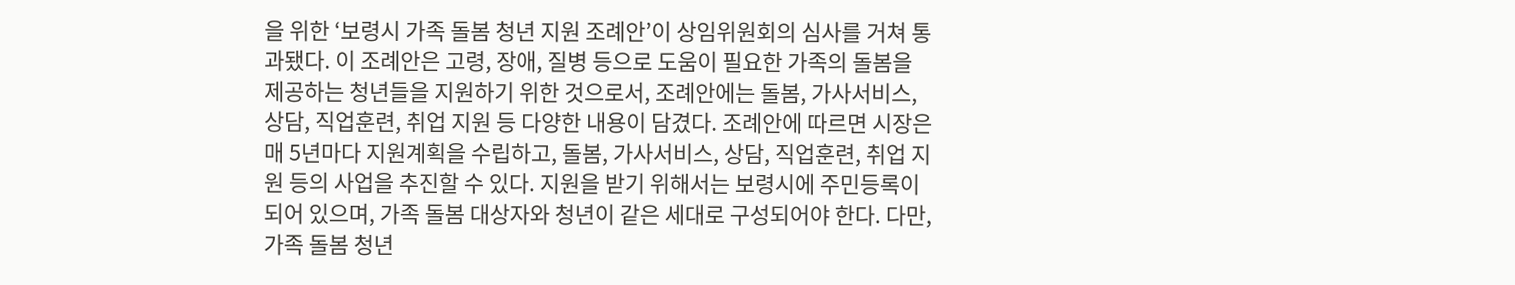을 위한 ‘보령시 가족 돌봄 청년 지원 조례안’이 상임위원회의 심사를 거쳐 통과됐다. 이 조례안은 고령, 장애, 질병 등으로 도움이 필요한 가족의 돌봄을 제공하는 청년들을 지원하기 위한 것으로서, 조례안에는 돌봄, 가사서비스, 상담, 직업훈련, 취업 지원 등 다양한 내용이 담겼다. 조례안에 따르면 시장은 매 5년마다 지원계획을 수립하고, 돌봄, 가사서비스, 상담, 직업훈련, 취업 지원 등의 사업을 추진할 수 있다. 지원을 받기 위해서는 보령시에 주민등록이 되어 있으며, 가족 돌봄 대상자와 청년이 같은 세대로 구성되어야 한다. 다만, 가족 돌봄 청년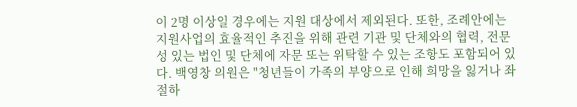이 2명 이상일 경우에는 지원 대상에서 제외된다. 또한, 조례안에는 지원사업의 효율적인 추진을 위해 관련 기관 및 단체와의 협력, 전문성 있는 법인 및 단체에 자문 또는 위탁할 수 있는 조항도 포함되어 있다. 백영창 의원은 "청년들이 가족의 부양으로 인해 희망을 잃거나 좌절하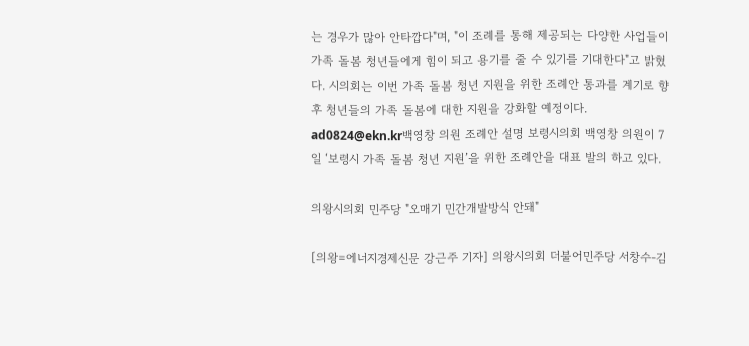는 경우가 많아 안타깝다"며, "이 조례를 통해 제공되는 다양한 사업들이 가족 돌봄 청년들에게 힘이 되고 용기를 줄 수 있기를 기대한다"고 밝혔다. 시의회는 이번 가족 돌봄 청년 지원을 위한 조례안 통과를 계기로 향후 청년들의 가족 돌봄에 대한 지원을 강화할 예정이다. ad0824@ekn.kr백영창 의원 조례안 설명 보령시의회 백영창 의원이 7일 ‘보령시 가족 돌봄 청년 지원’을 위한 조례안을 대표 발의 하고 있다.

의왕시의회 민주당 "오매기 민간개발방식 안돼"

[의왕=에너지경제신문 강근주 기자] 의왕시의회 더불어민주당 서창수-김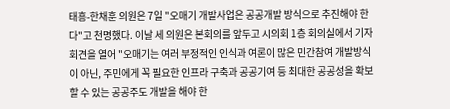태흥-한채훈 의원은 7일 "오매기 개발사업은 공공개발 방식으로 추진해야 한다"고 천명했다. 이날 세 의원은 본회의를 앞두고 시의회 1층 회의실에서 기자회견을 열어 "오매기는 여러 부정적인 인식과 여론이 많은 민간참여 개발방식이 아닌, 주민에게 꼭 필요한 인프라 구축과 공공기여 등 최대한 공공성을 확보할 수 있는 공공주도 개발을 해야 한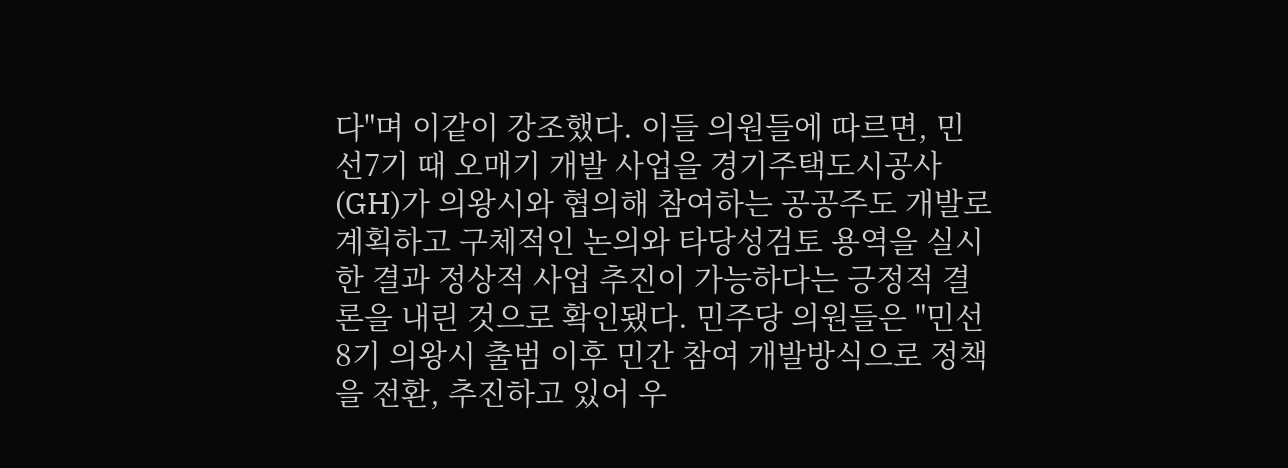다"며 이같이 강조했다. 이들 의원들에 따르면, 민선7기 때 오매기 개발 사업을 경기주택도시공사(GH)가 의왕시와 협의해 참여하는 공공주도 개발로 계획하고 구체적인 논의와 타당성검토 용역을 실시한 결과 정상적 사업 추진이 가능하다는 긍정적 결론을 내린 것으로 확인됐다. 민주당 의원들은 "민선8기 의왕시 출범 이후 민간 참여 개발방식으로 정책을 전환, 추진하고 있어 우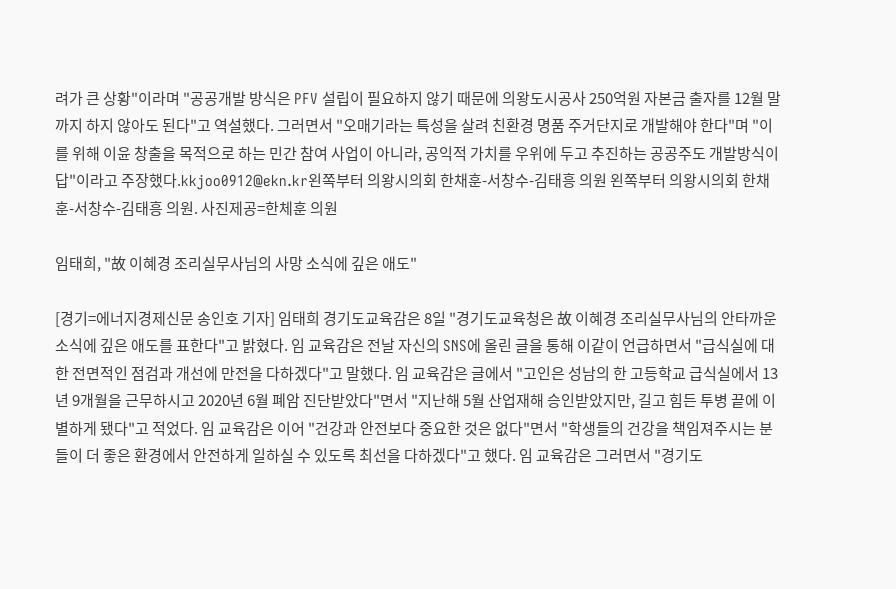려가 큰 상황"이라며 "공공개발 방식은 PFV 설립이 필요하지 않기 때문에 의왕도시공사 250억원 자본금 출자를 12월 말까지 하지 않아도 된다"고 역설했다. 그러면서 "오매기라는 특성을 살려 친환경 명품 주거단지로 개발해야 한다"며 "이를 위해 이윤 창출을 목적으로 하는 민간 참여 사업이 아니라, 공익적 가치를 우위에 두고 추진하는 공공주도 개발방식이 답"이라고 주장했다.kkjoo0912@ekn.kr왼쪽부터 의왕시의회 한채훈-서창수-김태흥 의원 왼쪽부터 의왕시의회 한채훈-서창수-김태흥 의원. 사진제공=한체훈 의원

임태희, "故 이혜경 조리실무사님의 사망 소식에 깊은 애도"

[경기=에너지경제신문 송인호 기자] 임태희 경기도교육감은 8일 "경기도교육청은 故 이혜경 조리실무사님의 안타까운 소식에 깊은 애도를 표한다"고 밝혔다. 임 교육감은 전날 자신의 SNS에 올린 글을 통해 이같이 언급하면서 "급식실에 대한 전면적인 점검과 개선에 만전을 다하겠다"고 말했다. 임 교육감은 글에서 "고인은 성남의 한 고등학교 급식실에서 13년 9개월을 근무하시고 2020년 6월 폐암 진단받았다"면서 "지난해 5월 산업재해 승인받았지만, 길고 힘든 투병 끝에 이별하게 됐다"고 적었다. 임 교육감은 이어 "건강과 안전보다 중요한 것은 없다"면서 "학생들의 건강을 책임져주시는 분들이 더 좋은 환경에서 안전하게 일하실 수 있도록 최선을 다하겠다"고 했다. 임 교육감은 그러면서 "경기도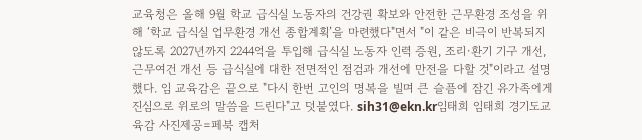교육청은 올해 9월 학교 급식실 노동자의 건강권 확보와 안전한 근무환경 조성을 위해 ‘학교 급식실 업무환경 개선 종합계획’을 마련했다"면서 "이 같은 비극이 반복되지 않도록 2027년까지 2244억을 투입해 급식실 노동자 인력 증원, 조리·환기 기구 개선, 근무여건 개선 등 급식실에 대한 전면적인 점검과 개선에 만전을 다할 것"이라고 설명했다. 임 교육감은 끝으로 "다시 한번 고인의 명복을 빌며 큰 슬픔에 잠긴 유가족에게 진심으로 위로의 말씀을 드린다"고 덧붙였다. sih31@ekn.kr임태희 임태희 경기도교육감 사진제공=페북 캡처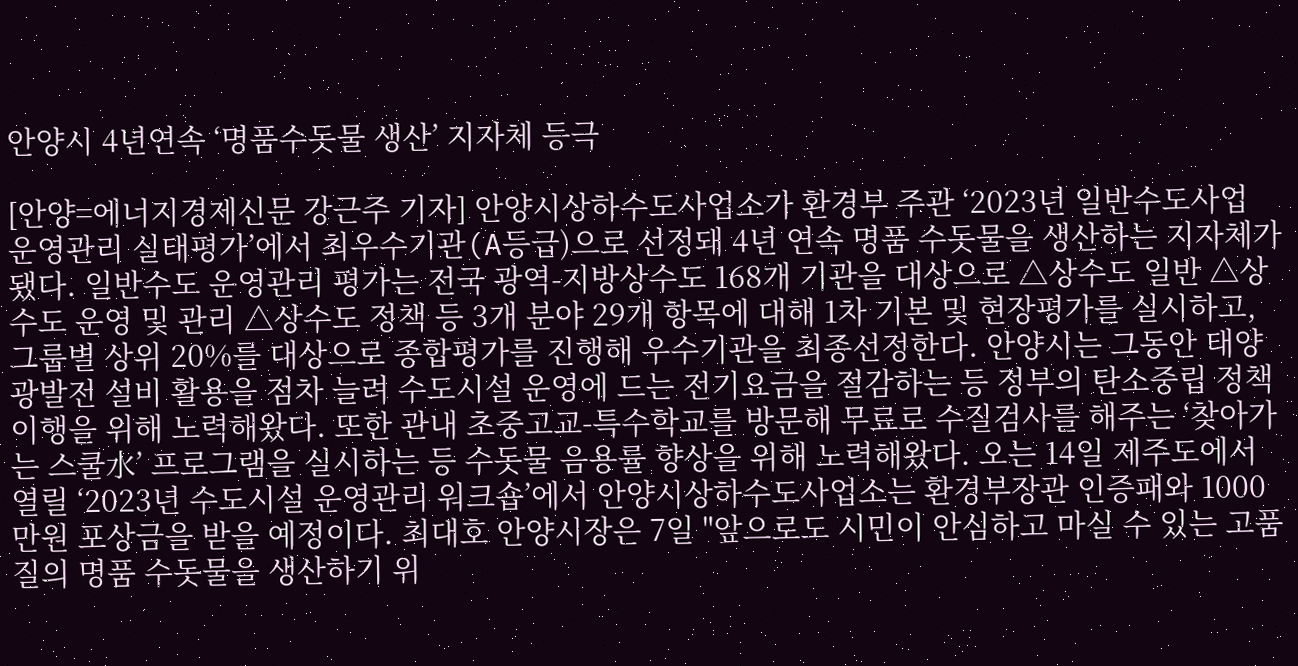안양시 4년연속 ‘명품수돗물 생산’ 지자체 등극

[안양=에너지경제신문 강근주 기자] 안양시상하수도사업소가 환경부 주관 ‘2023년 일반수도사업 운영관리 실태평가’에서 최우수기관(A등급)으로 선정돼 4년 연속 명품 수돗물을 생산하는 지자체가 됐다. 일반수도 운영관리 평가는 전국 광역-지방상수도 168개 기관을 대상으로 △상수도 일반 △상수도 운영 및 관리 △상수도 정책 등 3개 분야 29개 항목에 대해 1차 기본 및 현장평가를 실시하고, 그룹별 상위 20%를 대상으로 종합평가를 진행해 우수기관을 최종선정한다. 안양시는 그동안 태양광발전 설비 활용을 점차 늘려 수도시설 운영에 드는 전기요금을 절감하는 등 정부의 탄소중립 정책 이행을 위해 노력해왔다. 또한 관내 초중고교-특수학교를 방문해 무료로 수질검사를 해주는 ‘찾아가는 스쿨水’ 프로그램을 실시하는 등 수돗물 음용률 향상을 위해 노력해왔다. 오는 14일 제주도에서 열릴 ‘2023년 수도시설 운영관리 워크숍’에서 안양시상하수도사업소는 환경부장관 인증패와 1000만원 포상금을 받을 예정이다. 최대호 안양시장은 7일 "앞으로도 시민이 안심하고 마실 수 있는 고품질의 명품 수돗물을 생산하기 위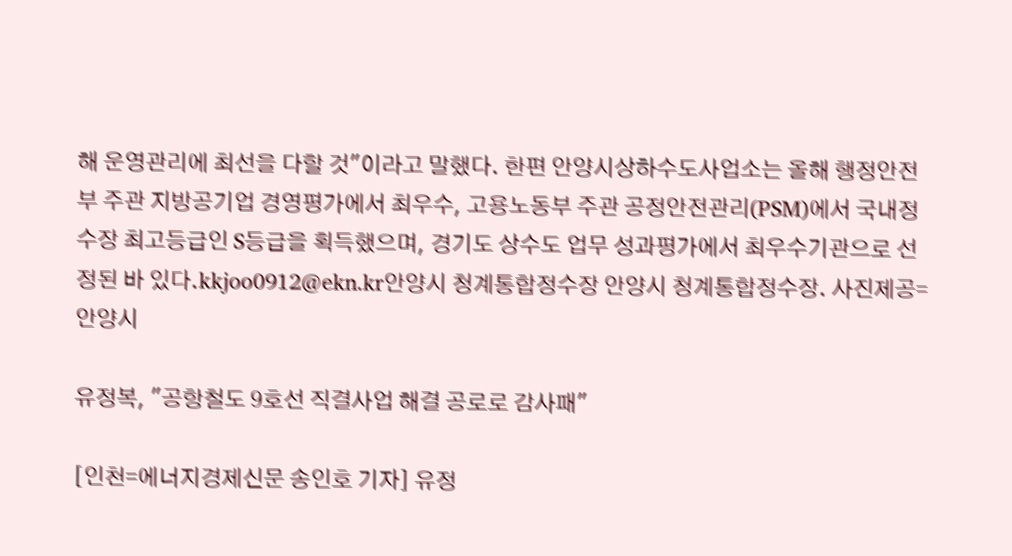해 운영관리에 최선을 다할 것"이라고 말했다. 한편 안양시상하수도사업소는 올해 행정안전부 주관 지방공기업 경영평가에서 최우수, 고용노동부 주관 공정안전관리(PSM)에서 국내정수장 최고등급인 S등급을 획득했으며, 경기도 상수도 업무 성과평가에서 최우수기관으로 선정된 바 있다.kkjoo0912@ekn.kr안양시 청계통합정수장 안양시 청계통합정수장. 사진제공=안양시

유정복, "공항철도 9호선 직결사업 해결 공로로 감사패"

[인천=에너지경제신문 송인호 기자] 유정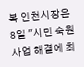복 인천시장은 8일 "시민 숙원사업 해결에 최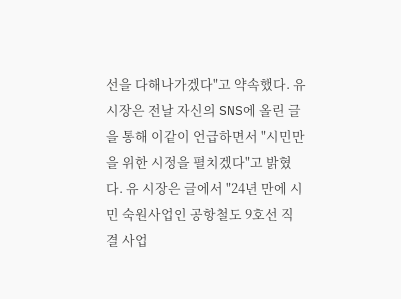선을 다해나가겠다"고 약속했다. 유 시장은 전날 자신의 SNS에 올린 글을 통해 이같이 언급하면서 "시민만을 위한 시정을 펼치겠다"고 밝혔다. 유 시장은 글에서 "24년 만에 시민 숙원사업인 공항철도 9호선 직결 사업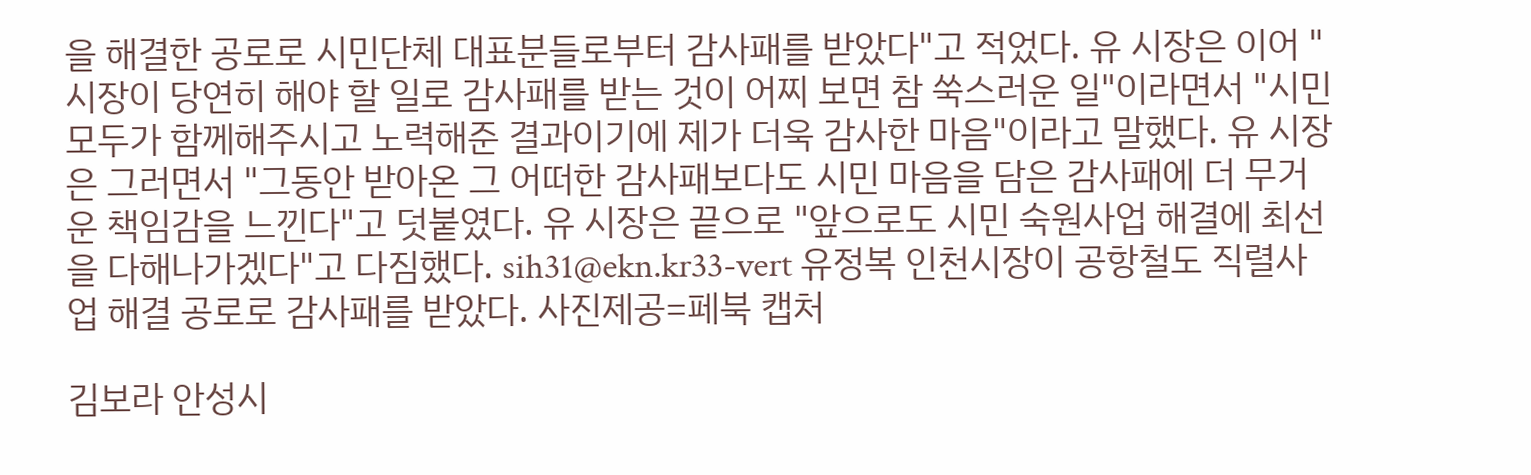을 해결한 공로로 시민단체 대표분들로부터 감사패를 받았다"고 적었다. 유 시장은 이어 "시장이 당연히 해야 할 일로 감사패를 받는 것이 어찌 보면 참 쑥스러운 일"이라면서 "시민 모두가 함께해주시고 노력해준 결과이기에 제가 더욱 감사한 마음"이라고 말했다. 유 시장은 그러면서 "그동안 받아온 그 어떠한 감사패보다도 시민 마음을 담은 감사패에 더 무거운 책임감을 느낀다"고 덧붙였다. 유 시장은 끝으로 "앞으로도 시민 숙원사업 해결에 최선을 다해나가겠다"고 다짐했다. sih31@ekn.kr33-vert 유정복 인천시장이 공항철도 직렬사업 해결 공로로 감사패를 받았다. 사진제공=페북 캡처

김보라 안성시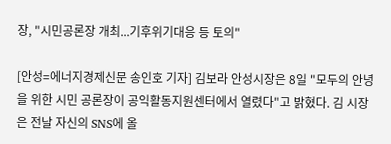장, "시민공론장 개최...기후위기대응 등 토의"

[안성=에너지경제신문 송인호 기자] 김보라 안성시장은 8일 "모두의 안녕을 위한 시민 공론장이 공익활동지원센터에서 열렸다"고 밝혔다. 김 시장은 전날 자신의 SNS에 올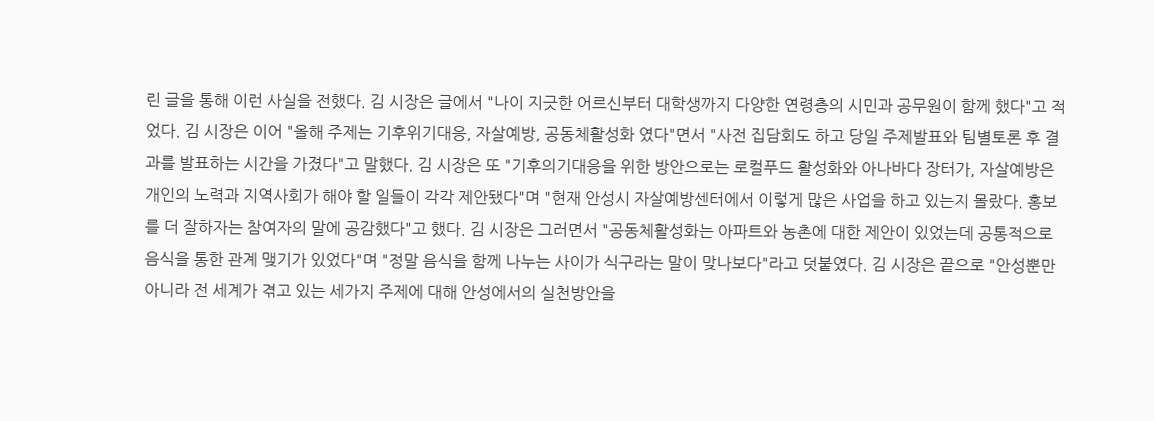린 글을 통해 이런 사실을 전했다. 김 시장은 글에서 "나이 지긋한 어르신부터 대학생까지 다양한 연령층의 시민과 공무원이 함께 했다"고 적었다. 김 시장은 이어 "올해 주제는 기후위기대응, 자살예방, 공동체활성화 였다"면서 "사전 집담회도 하고 당일 주제발표와 팀별토론 후 결과를 발표하는 시간을 가졌다"고 말했다. 김 시장은 또 "기후의기대응을 위한 방안으로는 로컬푸드 활성화와 아나바다 장터가, 자살예방은 개인의 노력과 지역사회가 해야 할 일들이 각각 제안됐다"며 "현재 안성시 자살예방센터에서 이렇게 많은 사업을 하고 있는지 몰랐다. 홍보를 더 잘하자는 참여자의 말에 공감했다"고 했다. 김 시장은 그러면서 "공동체활성화는 아파트와 농촌에 대한 제안이 있었는데 공통적으로 음식을 통한 관계 맺기가 있었다"며 "정말 음식을 함께 나누는 사이가 식구라는 말이 맞나보다"라고 덧붙였다. 김 시장은 끝으로 "안성뿐만 아니라 전 세계가 겪고 있는 세가지 주제에 대해 안성에서의 실천방안을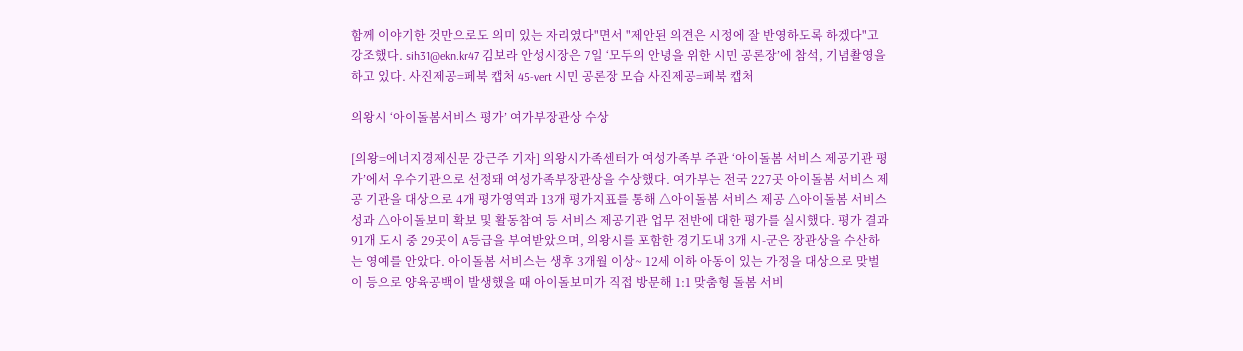함께 이야기한 것만으로도 의미 있는 자리였다"면서 "제안된 의견은 시정에 잘 반영하도록 하겠다"고 강조했다. sih31@ekn.kr47 김보라 안성시장은 7일 ‘모두의 안녕을 위한 시민 공론장’에 참석, 기념촬영을 하고 있다. 사진제공=페북 캡처 45-vert 시민 공론장 모습 사진제공=페북 캡처

의왕시 ‘아이돌봄서비스 평가’ 여가부장관상 수상

[의왕=에너지경제신문 강근주 기자] 의왕시가족센터가 여성가족부 주관 ‘아이돌봄 서비스 제공기관 평가’에서 우수기관으로 선정돼 여성가족부장관상을 수상했다. 여가부는 전국 227곳 아이돌봄 서비스 제공 기관을 대상으로 4개 평가영역과 13개 평가지표를 통해 △아이돌봄 서비스 제공 △아이돌봄 서비스 성과 △아이돌보미 확보 및 활동참여 등 서비스 제공기관 업무 전반에 대한 평가를 실시했다. 평가 결과 91개 도시 중 29곳이 A등급을 부여받았으며, 의왕시를 포함한 경기도내 3개 시-군은 장관상을 수산하는 영예를 안았다. 아이돌봄 서비스는 생후 3개월 이상~ 12세 이하 아동이 있는 가정을 대상으로 맞벌이 등으로 양육공백이 발생했을 때 아이돌보미가 직접 방문해 1:1 맞춤형 돌봄 서비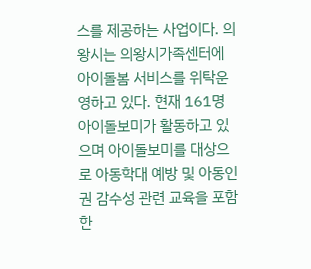스를 제공하는 사업이다. 의왕시는 의왕시가족센터에 아이돌봄 서비스를 위탁운영하고 있다. 현재 161명 아이돌보미가 활동하고 있으며 아이돌보미를 대상으로 아동학대 예방 및 아동인권 감수성 관련 교육을 포함한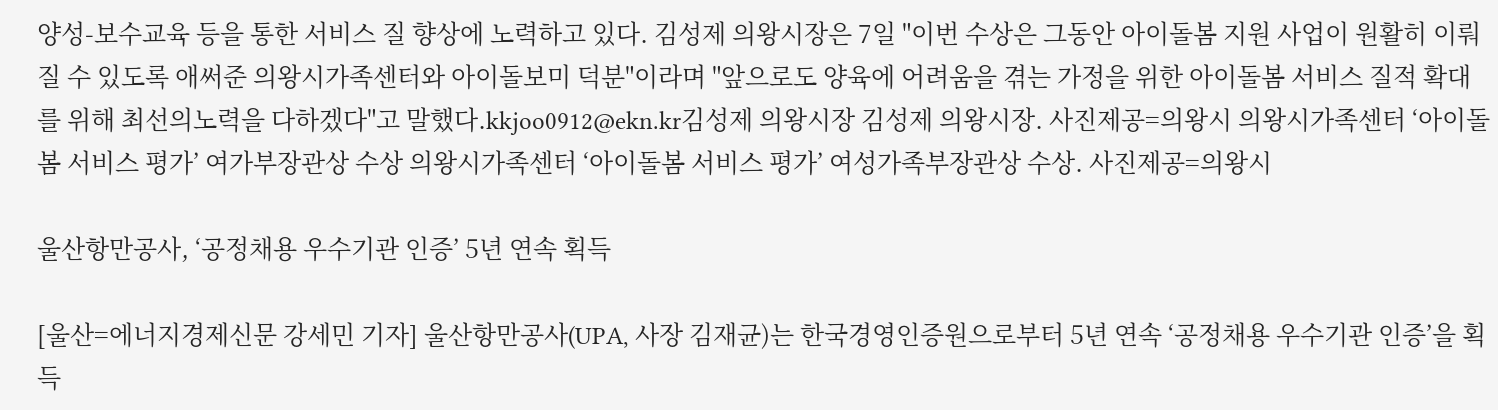양성-보수교육 등을 통한 서비스 질 향상에 노력하고 있다. 김성제 의왕시장은 7일 "이번 수상은 그동안 아이돌봄 지원 사업이 원활히 이뤄질 수 있도록 애써준 의왕시가족센터와 아이돌보미 덕분"이라며 "앞으로도 양육에 어려움을 겪는 가정을 위한 아이돌봄 서비스 질적 확대를 위해 최선의노력을 다하겠다"고 말했다.kkjoo0912@ekn.kr김성제 의왕시장 김성제 의왕시장. 사진제공=의왕시 의왕시가족센터 ‘아이돌봄 서비스 평가’ 여가부장관상 수상 의왕시가족센터 ‘아이돌봄 서비스 평가’ 여성가족부장관상 수상. 사진제공=의왕시

울산항만공사, ‘공정채용 우수기관 인증’ 5년 연속 획득

[울산=에너지경제신문 강세민 기자] 울산항만공사(UPA, 사장 김재균)는 한국경영인증원으로부터 5년 연속 ‘공정채용 우수기관 인증’을 획득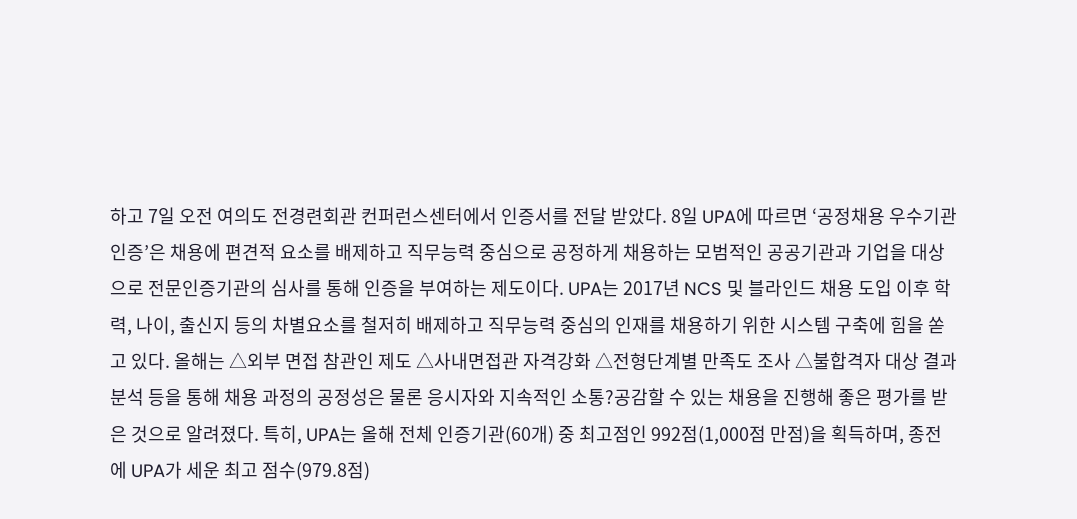하고 7일 오전 여의도 전경련회관 컨퍼런스센터에서 인증서를 전달 받았다. 8일 UPA에 따르면 ‘공정채용 우수기관 인증’은 채용에 편견적 요소를 배제하고 직무능력 중심으로 공정하게 채용하는 모범적인 공공기관과 기업을 대상으로 전문인증기관의 심사를 통해 인증을 부여하는 제도이다. UPA는 2017년 NCS 및 블라인드 채용 도입 이후 학력, 나이, 출신지 등의 차별요소를 철저히 배제하고 직무능력 중심의 인재를 채용하기 위한 시스템 구축에 힘을 쏟고 있다. 올해는 △외부 면접 참관인 제도 △사내면접관 자격강화 △전형단계별 만족도 조사 △불합격자 대상 결과 분석 등을 통해 채용 과정의 공정성은 물론 응시자와 지속적인 소통?공감할 수 있는 채용을 진행해 좋은 평가를 받은 것으로 알려졌다. 특히, UPA는 올해 전체 인증기관(60개) 중 최고점인 992점(1,000점 만점)을 획득하며, 종전에 UPA가 세운 최고 점수(979.8점)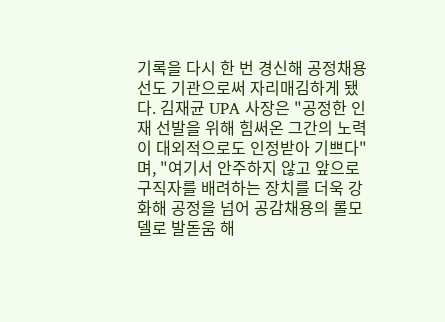기록을 다시 한 번 경신해 공정채용 선도 기관으로써 자리매김하게 됐다. 김재균 UPA 사장은 "공정한 인재 선발을 위해 힘써온 그간의 노력이 대외적으로도 인정받아 기쁘다"며, "여기서 안주하지 않고 앞으로 구직자를 배려하는 장치를 더욱 강화해 공정을 넘어 공감채용의 롤모델로 발돋움 해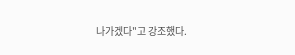나가겠다"고 강조했다.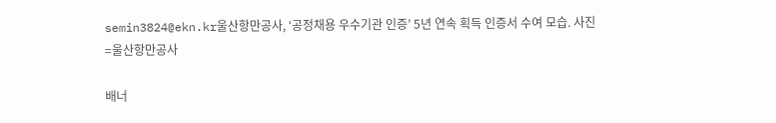semin3824@ekn.kr울산항만공사, ‘공정채용 우수기관 인증’ 5년 연속 획득 인증서 수여 모습. 사진=울산항만공사

배너